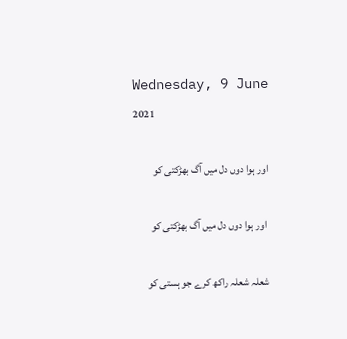Wednesday, 9 June 2021

اور ہوا دوں دل میں آگ بھڑکتی کو

 اور ہوا دوں دل میں آگ بھڑکتی کو

شعلہ شعلہ راکھ کرے جو ہستی کو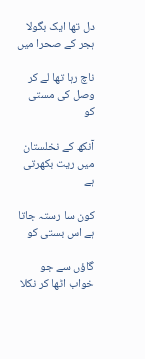دل تھا ایک بگولا ہجر کے صحرا میں

ناچ رہا تھا لے کر وصل کی مستی کو

آنکھ کے نخلستان میں ریت بکھرتی ہے

کون سا رستہ جاتا ہے اس بستی کو

گاؤں سے جو خواب اٹھا کر نکلا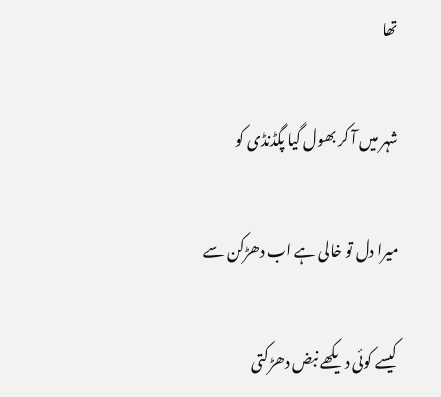تھا

شہر میں آ کر بھول گیا پگڈنڈی کو

میرا دل تو خالی ہے اب دھڑکن سے

کیسے کوئی دیکھے نبض دھڑکتی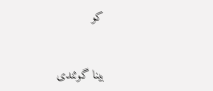کو


بینا گوئندی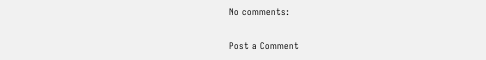No comments:

Post a Comment